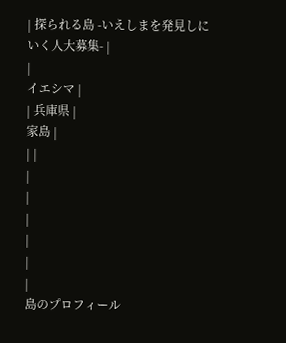| 探られる島 -いえしまを発見しにいく人大募集- |
|
イエシマ |
| 兵庫県 |
家島 |
| |
|
|
|
|
|
|
島のプロフィール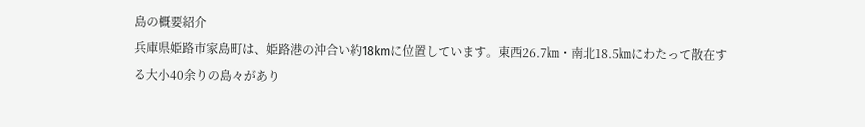島の概要紹介
兵庫県姫路市家島町は、姫路港の沖合い約18kmに位置しています。東西26.7㎞・南北18.5㎞にわたって散在する大小40余りの島々があり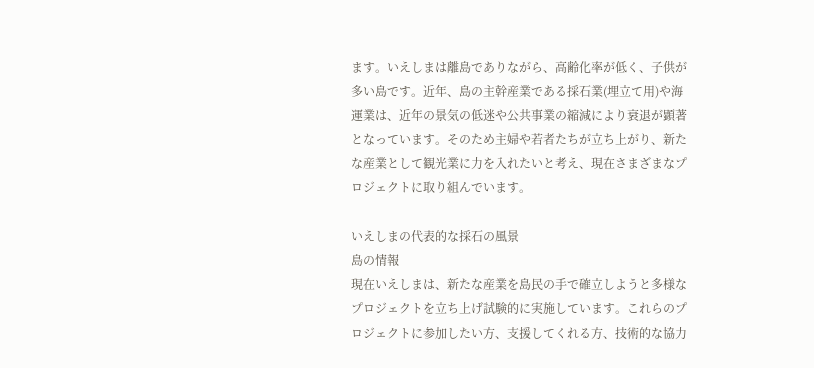ます。いえしまは離島でありながら、高齢化率が低く、子供が多い島です。近年、島の主幹産業である採石業(埋立て用)や海運業は、近年の景気の低迷や公共事業の縮減により衰退が顕著となっています。そのため主婦や若者たちが立ち上がり、新たな産業として観光業に力を入れたいと考え、現在さまざまなプロジェクトに取り組んでいます。

いえしまの代表的な採石の風景
島の情報
現在いえしまは、新たな産業を島民の手で確立しようと多様なプロジェクトを立ち上げ試験的に実施しています。これらのプロジェクトに参加したい方、支援してくれる方、技術的な協力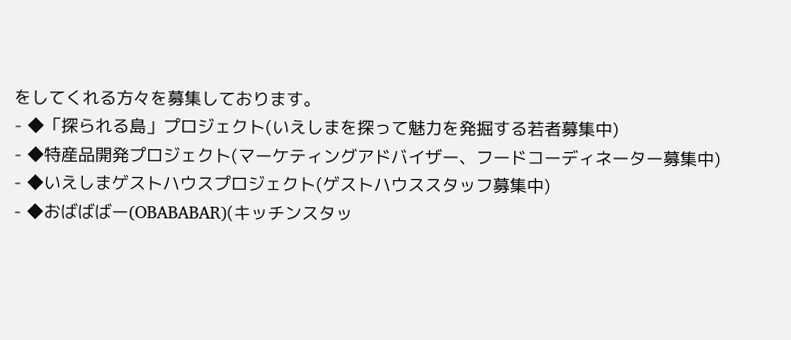をしてくれる方々を募集しております。
- ◆「探られる島」プロジェクト(いえしまを探って魅力を発掘する若者募集中)
- ◆特産品開発プロジェクト(マーケティングアドバイザー、フードコーディネーター募集中)
- ◆いえしまゲストハウスプロジェクト(ゲストハウススタッフ募集中)
- ◆おばばばー(OBABABAR)(キッチンスタッ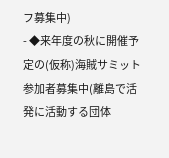フ募集中)
- ◆来年度の秋に開催予定の(仮称)海賊サミット参加者募集中(離島で活発に活動する団体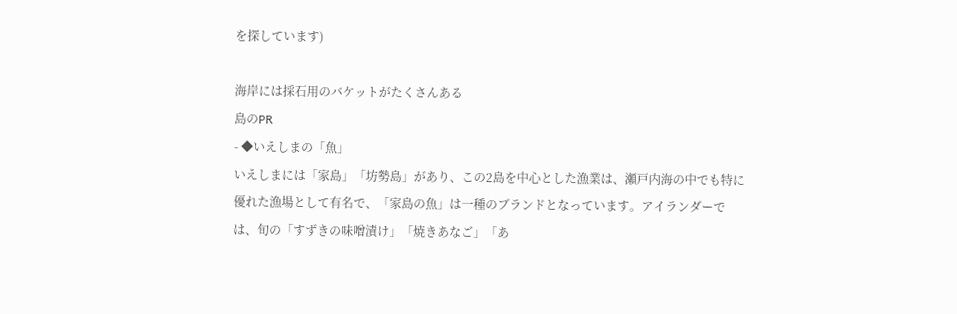を探しています)

海岸には採石用のバケットがたくさんある
島のPR
- ◆いえしまの「魚」
いえしまには「家島」「坊勢島」があり、この2島を中心とした漁業は、瀬戸内海の中でも特に優れた漁場として有名で、「家島の魚」は一種のブランドとなっています。アイランダーでは、旬の「すずきの味噌漬け」「焼きあなご」「あ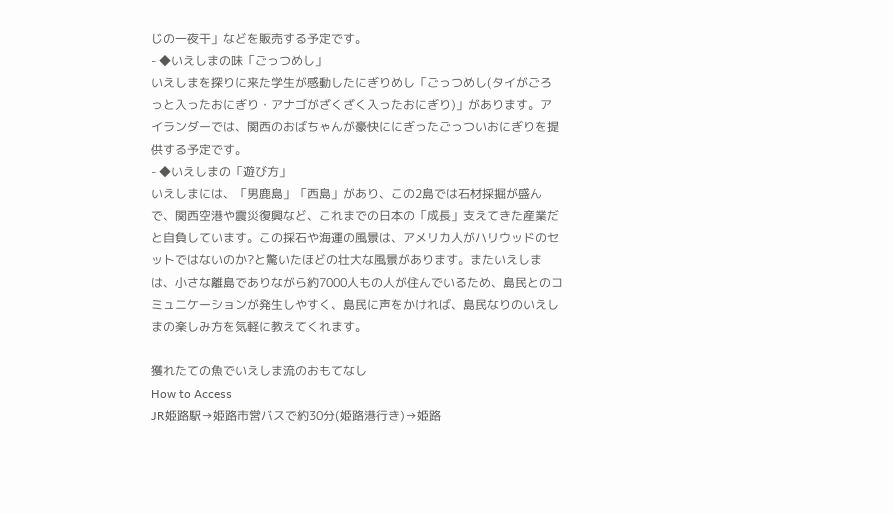じの一夜干」などを販売する予定です。
- ◆いえしまの味「ごっつめし」
いえしまを探りに来た学生が感動したにぎりめし「ごっつめし(タイがごろっと入ったおにぎり・アナゴがざくざく入ったおにぎり)」があります。アイランダーでは、関西のおばちゃんが豪快ににぎったごっついおにぎりを提供する予定です。
- ◆いえしまの「遊び方」
いえしまには、「男鹿島」「西島」があり、この2島では石材採掘が盛んで、関西空港や震災復興など、これまでの日本の「成長」支えてきた産業だと自負しています。この採石や海運の風景は、アメリカ人がハリウッドのセットではないのか?と驚いたほどの壮大な風景があります。またいえしまは、小さな離島でありながら約7000人もの人が住んでいるため、島民とのコミュニケーションが発生しやすく、島民に声をかければ、島民なりのいえしまの楽しみ方を気軽に教えてくれます。

獲れたての魚でいえしま流のおもてなし
How to Access
JR姫路駅→姫路市営バスで約30分(姫路港行き)→姫路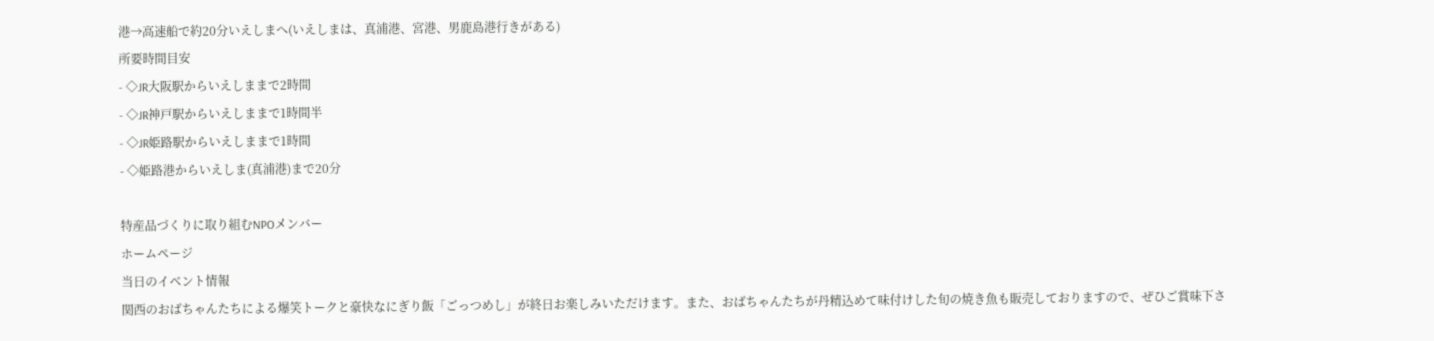港→高速船で約20分いえしまへ(いえしまは、真浦港、宮港、男鹿島港行きがある)
所要時間目安
- ◇JR大阪駅からいえしままで2時間
- ◇JR神戸駅からいえしままで1時間半
- ◇JR姫路駅からいえしままで1時間
- ◇姫路港からいえしま(真浦港)まで20分

特産品づくりに取り組むNPOメンバー
ホームページ
当日のイベント情報
関西のおばちゃんたちによる爆笑トークと豪快なにぎり飯「ごっつめし」が終日お楽しみいただけます。また、おばちゃんたちが丹精込めて味付けした旬の焼き魚も販売しておりますので、ぜひご賞味下さ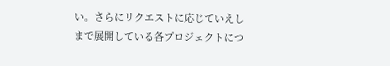い。さらにリクエストに応じていえしまで展開している各プロジェクトにつ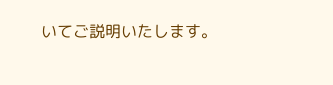いてご説明いたします。